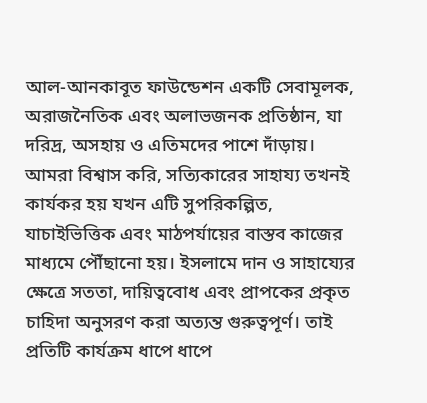আল-আনকাবূত ফাউন্ডেশন একটি সেবামূলক, অরাজনৈতিক এবং অলাভজনক প্রতিষ্ঠান, যা দরিদ্র, অসহায় ও এতিমদের পাশে দাঁড়ায়। আমরা বিশ্বাস করি, সত্যিকারের সাহায্য তখনই কার্যকর হয় যখন এটি সুপরিকল্পিত, যাচাইভিত্তিক এবং মাঠপর্যায়ের বাস্তব কাজের মাধ্যমে পৌঁছানো হয়। ইসলামে দান ও সাহায্যের ক্ষেত্রে সততা, দায়িত্ববোধ এবং প্রাপকের প্রকৃত চাহিদা অনুসরণ করা অত্যন্ত গুরুত্বপূর্ণ। তাই প্রতিটি কার্যক্রম ধাপে ধাপে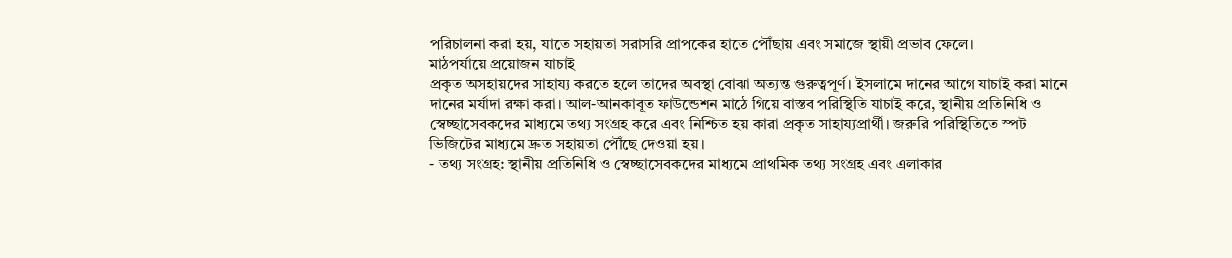পরিচালনা করা হয়, যাতে সহায়তা সরাসরি প্রাপকের হাতে পৌঁছায় এবং সমাজে স্থায়ী প্রভাব ফেলে।
মাঠপর্যায়ে প্রয়োজন যাচাই
প্রকৃত অসহায়দের সাহায্য করতে হলে তাদের অবস্থা বোঝা অত্যন্ত গুরুত্বপূর্ণ। ইসলামে দানের আগে যাচাই করা মানে দানের মর্যাদা রক্ষা করা। আল-আনকাবূত ফাউন্ডেশন মাঠে গিয়ে বাস্তব পরিস্থিতি যাচাই করে, স্থানীয় প্রতিনিধি ও স্বেচ্ছাসেবকদের মাধ্যমে তথ্য সংগ্রহ করে এবং নিশ্চিত হয় কারা প্রকৃত সাহায্যপ্রার্থী। জরুরি পরিস্থিতিতে স্পট ভিজিটের মাধ্যমে দ্রুত সহায়তা পৌঁছে দেওয়া হয়।
- তথ্য সংগ্রহ: স্থানীয় প্রতিনিধি ও স্বেচ্ছাসেবকদের মাধ্যমে প্রাথমিক তথ্য সংগ্রহ এবং এলাকার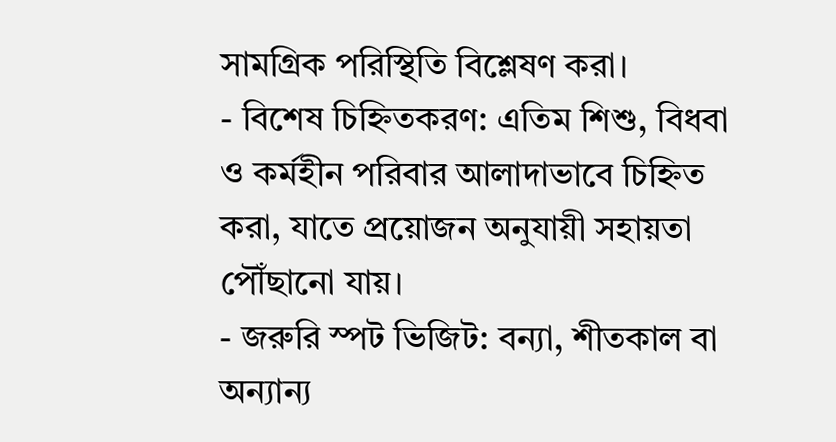সামগ্রিক পরিস্থিতি বিশ্লেষণ করা।
- বিশেষ চিহ্নিতকরণ: এতিম শিশু, বিধবা ও কর্মহীন পরিবার আলাদাভাবে চিহ্নিত করা, যাতে প্রয়োজন অনুযায়ী সহায়তা পৌঁছানো যায়।
- জরুরি স্পট ভিজিট: বন্যা, শীতকাল বা অন্যান্য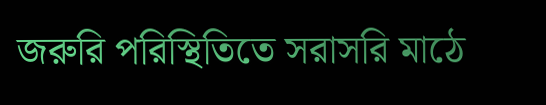জরুরি পরিস্থিতিতে সরাসরি মাঠে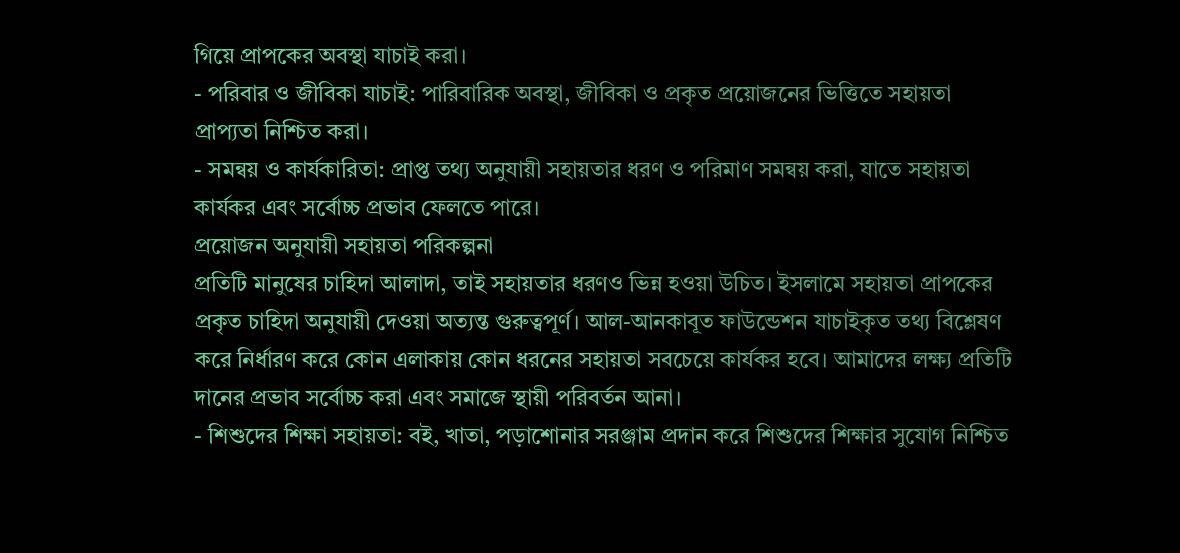গিয়ে প্রাপকের অবস্থা যাচাই করা।
- পরিবার ও জীবিকা যাচাই: পারিবারিক অবস্থা, জীবিকা ও প্রকৃত প্রয়োজনের ভিত্তিতে সহায়তা প্রাপ্যতা নিশ্চিত করা।
- সমন্বয় ও কার্যকারিতা: প্রাপ্ত তথ্য অনুযায়ী সহায়তার ধরণ ও পরিমাণ সমন্বয় করা, যাতে সহায়তা কার্যকর এবং সর্বোচ্চ প্রভাব ফেলতে পারে।
প্রয়োজন অনুযায়ী সহায়তা পরিকল্পনা
প্রতিটি মানুষের চাহিদা আলাদা, তাই সহায়তার ধরণও ভিন্ন হওয়া উচিত। ইসলামে সহায়তা প্রাপকের প্রকৃত চাহিদা অনুযায়ী দেওয়া অত্যন্ত গুরুত্বপূর্ণ। আল-আনকাবূত ফাউন্ডেশন যাচাইকৃত তথ্য বিশ্লেষণ করে নির্ধারণ করে কোন এলাকায় কোন ধরনের সহায়তা সবচেয়ে কার্যকর হবে। আমাদের লক্ষ্য প্রতিটি দানের প্রভাব সর্বোচ্চ করা এবং সমাজে স্থায়ী পরিবর্তন আনা।
- শিশুদের শিক্ষা সহায়তা: বই, খাতা, পড়াশোনার সরঞ্জাম প্রদান করে শিশুদের শিক্ষার সুযোগ নিশ্চিত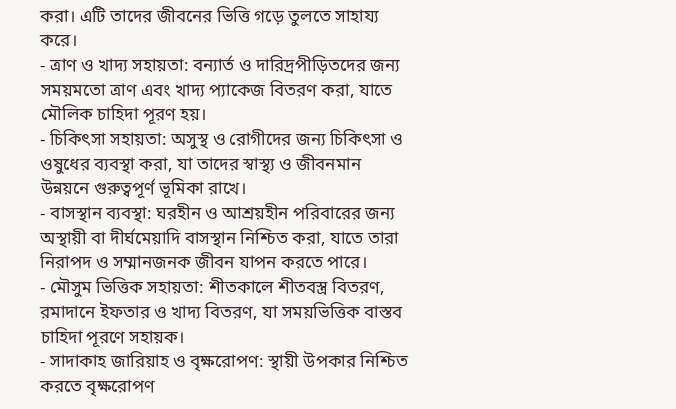করা। এটি তাদের জীবনের ভিত্তি গড়ে তুলতে সাহায্য করে।
- ত্রাণ ও খাদ্য সহায়তা: বন্যার্ত ও দারিদ্রপীড়িতদের জন্য সময়মতো ত্রাণ এবং খাদ্য প্যাকেজ বিতরণ করা, যাতে মৌলিক চাহিদা পূরণ হয়।
- চিকিৎসা সহায়তা: অসুস্থ ও রোগীদের জন্য চিকিৎসা ও ওষুধের ব্যবস্থা করা, যা তাদের স্বাস্থ্য ও জীবনমান উন্নয়নে গুরুত্বপূর্ণ ভূমিকা রাখে।
- বাসস্থান ব্যবস্থা: ঘরহীন ও আশ্রয়হীন পরিবারের জন্য অস্থায়ী বা দীর্ঘমেয়াদি বাসস্থান নিশ্চিত করা, যাতে তারা নিরাপদ ও সম্মানজনক জীবন যাপন করতে পারে।
- মৌসুম ভিত্তিক সহায়তা: শীতকালে শীতবস্ত্র বিতরণ, রমাদানে ইফতার ও খাদ্য বিতরণ, যা সময়ভিত্তিক বাস্তব চাহিদা পূরণে সহায়ক।
- সাদাকাহ জারিয়াহ ও বৃক্ষরোপণ: স্থায়ী উপকার নিশ্চিত করতে বৃক্ষরোপণ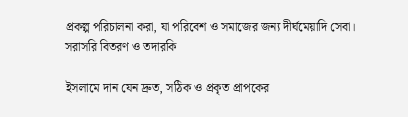প্রকল্প পরিচালনা করা, যা পরিবেশ ও সমাজের জন্য দীর্ঘমেয়াদি সেবা।
সরাসরি বিতরণ ও তদারকি

ইসলামে দান যেন দ্রুত, সঠিক ও প্রকৃত প্রাপকের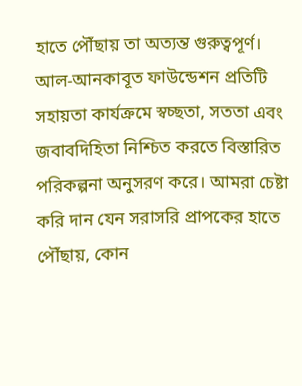হাতে পৌঁছায় তা অত্যন্ত গুরুত্বপূর্ণ। আল-আনকাবূত ফাউন্ডেশন প্রতিটি সহায়তা কার্যক্রমে স্বচ্ছতা, সততা এবং জবাবদিহিতা নিশ্চিত করতে বিস্তারিত পরিকল্পনা অনুসরণ করে। আমরা চেষ্টা করি দান যেন সরাসরি প্রাপকের হাতে পৌঁছায়, কোন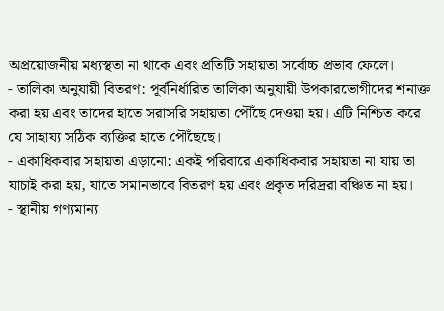অপ্রয়োজনীয় মধ্যস্থতা না থাকে এবং প্রতিটি সহায়তা সর্বোচ্চ প্রভাব ফেলে।
- তালিকা অনুযায়ী বিতরণ: পূর্বনির্ধারিত তালিকা অনুযায়ী উপকারভোগীদের শনাক্ত করা হয় এবং তাদের হাতে সরাসরি সহায়তা পৌঁছে দেওয়া হয়। এটি নিশ্চিত করে যে সাহায্য সঠিক ব্যক্তির হাতে পৌঁছেছে।
- একাধিকবার সহায়তা এড়ানো: একই পরিবারে একাধিকবার সহায়তা না যায় তা যাচাই করা হয়, যাতে সমানভাবে বিতরণ হয় এবং প্রকৃত দরিদ্ররা বঞ্চিত না হয়।
- স্থানীয় গণ্যমান্য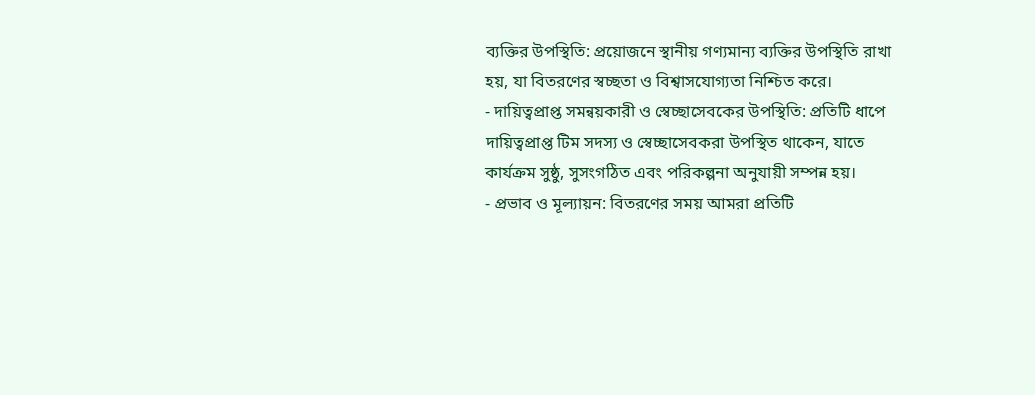ব্যক্তির উপস্থিতি: প্রয়োজনে স্থানীয় গণ্যমান্য ব্যক্তির উপস্থিতি রাখা হয়, যা বিতরণের স্বচ্ছতা ও বিশ্বাসযোগ্যতা নিশ্চিত করে।
- দায়িত্বপ্রাপ্ত সমন্বয়কারী ও স্বেচ্ছাসেবকের উপস্থিতি: প্রতিটি ধাপে দায়িত্বপ্রাপ্ত টিম সদস্য ও স্বেচ্ছাসেবকরা উপস্থিত থাকেন, যাতে কার্যক্রম সুষ্ঠু, সুসংগঠিত এবং পরিকল্পনা অনুযায়ী সম্পন্ন হয়।
- প্রভাব ও মূল্যায়ন: বিতরণের সময় আমরা প্রতিটি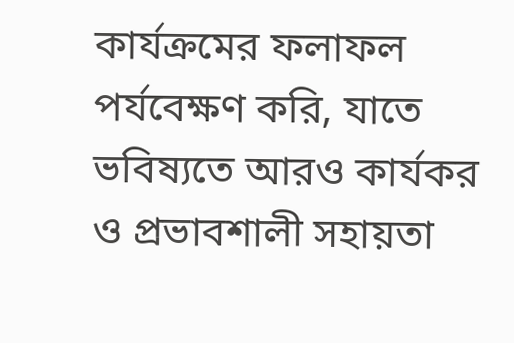কার্যক্রমের ফলাফল পর্যবেক্ষণ করি, যাতে ভবিষ্যতে আরও কার্যকর ও প্রভাবশালী সহায়তা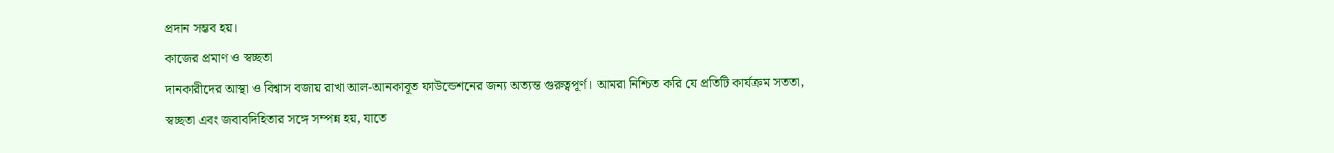প্রদান সম্ভব হয়।
কাজের প্রমাণ ও স্বচ্ছতা
দানকারীদের আস্থা ও বিশ্বাস বজায় রাখা আল-আনকাবূত ফাউন্ডেশনের জন্য অত্যন্ত গুরুত্বপূর্ণ। আমরা নিশ্চিত করি যে প্রতিটি কার্যক্রম সততা, স্বচ্ছতা এবং জবাবদিহিতার সঙ্গে সম্পন্ন হয়, যাতে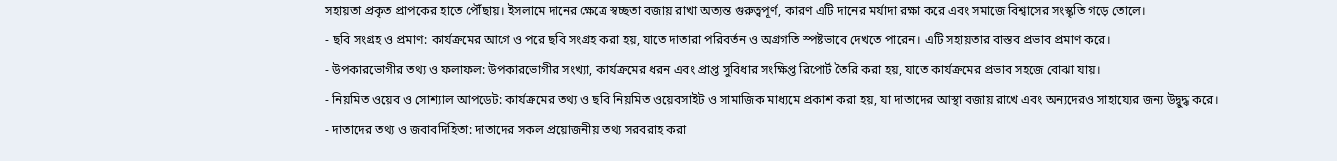সহায়তা প্রকৃত প্রাপকের হাতে পৌঁছায়। ইসলামে দানের ক্ষেত্রে স্বচ্ছতা বজায় রাখা অত্যন্ত গুরুত্বপূর্ণ, কারণ এটি দানের মর্যাদা রক্ষা করে এবং সমাজে বিশ্বাসের সংস্কৃতি গড়ে তোলে।
- ছবি সংগ্রহ ও প্রমাণ: কার্যক্রমের আগে ও পরে ছবি সংগ্রহ করা হয়, যাতে দাতারা পরিবর্তন ও অগ্রগতি স্পষ্টভাবে দেখতে পারেন। এটি সহায়তার বাস্তব প্রভাব প্রমাণ করে।
- উপকারভোগীর তথ্য ও ফলাফল: উপকারভোগীর সংখ্যা, কার্যক্রমের ধরন এবং প্রাপ্ত সুবিধার সংক্ষিপ্ত রিপোর্ট তৈরি করা হয়, যাতে কার্যক্রমের প্রভাব সহজে বোঝা যায়।
- নিয়মিত ওয়েব ও সোশ্যাল আপডেট: কার্যক্রমের তথ্য ও ছবি নিয়মিত ওয়েবসাইট ও সামাজিক মাধ্যমে প্রকাশ করা হয়, যা দাতাদের আস্থা বজায় রাখে এবং অন্যদেরও সাহায্যের জন্য উদ্বুদ্ধ করে।
- দাতাদের তথ্য ও জবাবদিহিতা: দাতাদের সকল প্রয়োজনীয় তথ্য সরবরাহ করা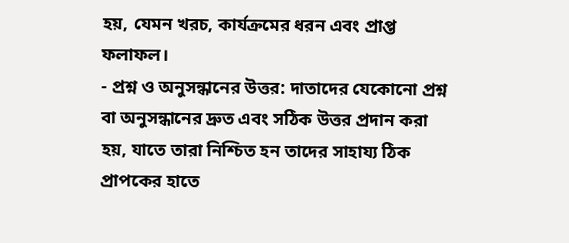হয়, যেমন খরচ, কার্যক্রমের ধরন এবং প্রাপ্ত ফলাফল।
- প্রশ্ন ও অনুসন্ধানের উত্তর: দাতাদের যেকোনো প্রশ্ন বা অনুসন্ধানের দ্রুত এবং সঠিক উত্তর প্রদান করা হয়, যাতে তারা নিশ্চিত হন তাদের সাহায্য ঠিক প্রাপকের হাতে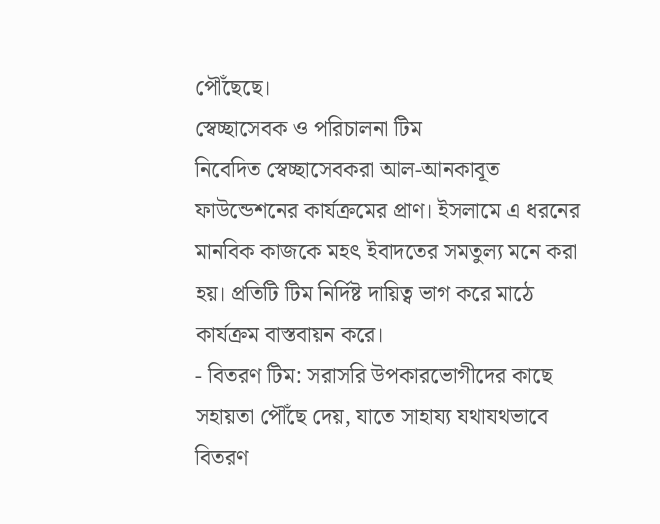পৌঁছেছে।
স্বেচ্ছাসেবক ও পরিচালনা টিম
নিবেদিত স্বেচ্ছাসেবকরা আল-আনকাবূত ফাউন্ডেশনের কার্যক্রমের প্রাণ। ইসলামে এ ধরনের মানবিক কাজকে মহৎ ইবাদতের সমতুল্য মনে করা হয়। প্রতিটি টিম নির্দিষ্ট দায়িত্ব ভাগ করে মাঠে কার্যক্রম বাস্তবায়ন করে।
- বিতরণ টিম: সরাসরি উপকারভোগীদের কাছে সহায়তা পৌঁছে দেয়, যাতে সাহায্য যথাযথভাবে বিতরণ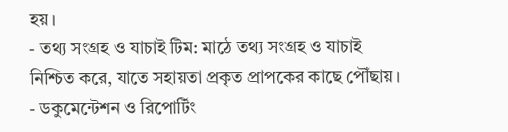হয়।
- তথ্য সংগ্রহ ও যাচাই টিম: মাঠে তথ্য সংগ্রহ ও যাচাই নিশ্চিত করে, যাতে সহায়তা প্রকৃত প্রাপকের কাছে পৌঁছায়।
- ডকুমেন্টেশন ও রিপোর্টিং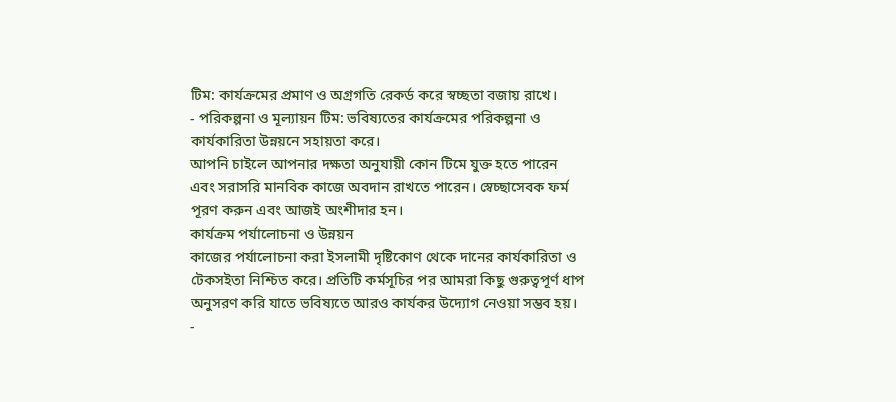টিম: কার্যক্রমের প্রমাণ ও অগ্রগতি রেকর্ড করে স্বচ্ছতা বজায় রাখে।
- পরিকল্পনা ও মূল্যায়ন টিম: ভবিষ্যতের কার্যক্রমের পরিকল্পনা ও কার্যকারিতা উন্নয়নে সহায়তা করে।
আপনি চাইলে আপনার দক্ষতা অনুযায়ী কোন টিমে যুক্ত হতে পারেন এবং সরাসরি মানবিক কাজে অবদান রাখতে পারেন। স্বেচ্ছাসেবক ফর্ম পূরণ করুন এবং আজই অংশীদার হন।
কার্যক্রম পর্যালোচনা ও উন্নয়ন
কাজের পর্যালোচনা করা ইসলামী দৃষ্টিকোণ থেকে দানের কার্যকারিতা ও টেকসইতা নিশ্চিত করে। প্রতিটি কর্মসূচির পর আমরা কিছু গুরুত্বপূর্ণ ধাপ অনুসরণ করি যাতে ভবিষ্যতে আরও কার্যকর উদ্যোগ নেওয়া সম্ভব হয়।
-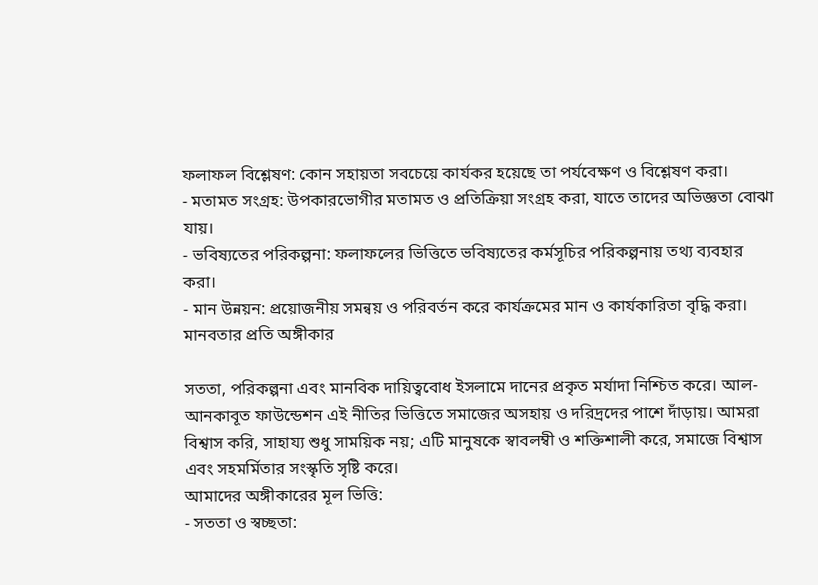ফলাফল বিশ্লেষণ: কোন সহায়তা সবচেয়ে কার্যকর হয়েছে তা পর্যবেক্ষণ ও বিশ্লেষণ করা।
- মতামত সংগ্রহ: উপকারভোগীর মতামত ও প্রতিক্রিয়া সংগ্রহ করা, যাতে তাদের অভিজ্ঞতা বোঝা যায়।
- ভবিষ্যতের পরিকল্পনা: ফলাফলের ভিত্তিতে ভবিষ্যতের কর্মসূচির পরিকল্পনায় তথ্য ব্যবহার করা।
- মান উন্নয়ন: প্রয়োজনীয় সমন্বয় ও পরিবর্তন করে কার্যক্রমের মান ও কার্যকারিতা বৃদ্ধি করা।
মানবতার প্রতি অঙ্গীকার

সততা, পরিকল্পনা এবং মানবিক দায়িত্ববোধ ইসলামে দানের প্রকৃত মর্যাদা নিশ্চিত করে। আল-আনকাবূত ফাউন্ডেশন এই নীতির ভিত্তিতে সমাজের অসহায় ও দরিদ্রদের পাশে দাঁড়ায়। আমরা বিশ্বাস করি, সাহায্য শুধু সাময়িক নয়; এটি মানুষকে স্বাবলম্বী ও শক্তিশালী করে, সমাজে বিশ্বাস এবং সহমর্মিতার সংস্কৃতি সৃষ্টি করে।
আমাদের অঙ্গীকারের মূল ভিত্তি:
- সততা ও স্বচ্ছতা: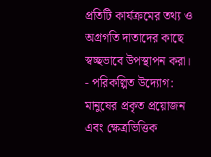প্রতিটি কার্যক্রমের তথ্য ও অগ্রগতি দাতাদের কাছে স্বচ্ছভাবে উপস্থাপন করা।
- পরিকল্পিত উদ্যোগ: মানুষের প্রকৃত প্রয়োজন এবং ক্ষেত্রভিত্তিক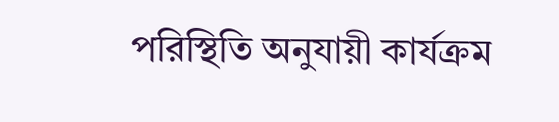পরিস্থিতি অনুযায়ী কার্যক্রম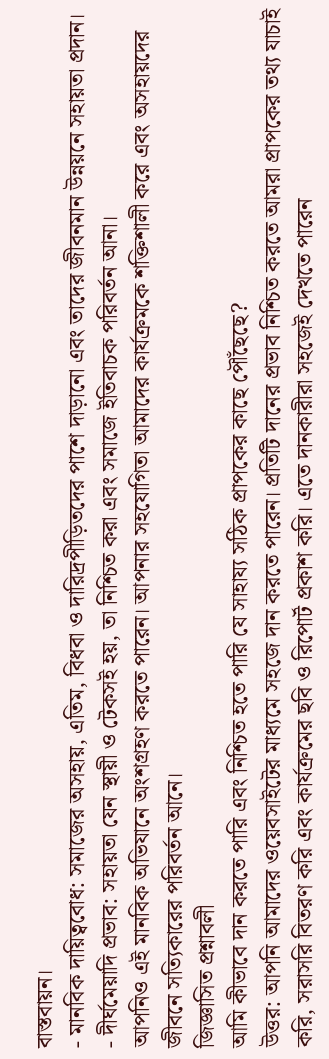বাস্তবায়ন।
- মানবিক দায়িত্ববোধ: সমাজের অসহায়, এতিম, বিধবা ও দারিদ্রপীড়িতদের পাশে দাড়ানো এবং তাদের জীবনমান উন্নয়নে সহায়তা প্রদান।
- দীর্ঘমেয়াদি প্রভাব: সহায়তা যেন স্থায়ী ও টেকসই হয়, তা নিশ্চিত করা এবং সমাজে ইতিবাচক পরিবর্তন আনা।
আপনিও এই মানবিক অভিযানে অংশগ্রহণ করতে পারেন। আপনার সহযোগিতা আমাদের কার্যক্রমকে শক্তিশালী করে এবং অসহায়দের জীবনে সত্যিকারের পরিবর্তন আনে।
জিজ্ঞাসিত প্রশ্নাবলী
আমি কীভাবে দান করতে পারি এবং নিশ্চিত হতে পারি যে সাহায্য সঠিক প্রাপকের কাছে পৌঁছেছে?
উত্তর: আপনি আমাদের ওয়েবসাইটের মাধ্যমে সহজে দান করতে পারেন। প্রতিটি দানের প্রভাব নিশ্চিত করতে আমরা প্রাপকের তথ্য যাচাই করি, সরাসরি বিতরণ করি এবং কার্যক্রমের ছবি ও রিপোর্ট প্রকাশ করি। এতে দানকারীরা সহজেই দেখতে পারেন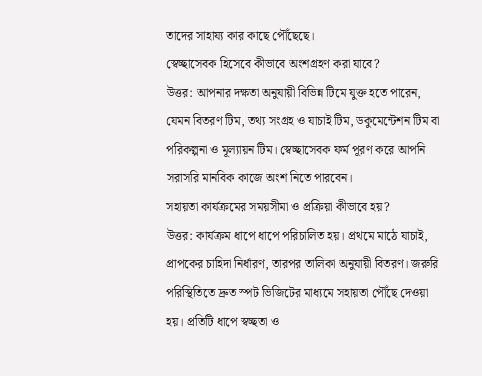তাদের সাহায্য কার কাছে পৌঁছেছে।
স্বেচ্ছাসেবক হিসেবে কীভাবে অংশগ্রহণ করা যাবে?
উত্তর: আপনার দক্ষতা অনুযায়ী বিভিন্ন টিমে যুক্ত হতে পারেন, যেমন বিতরণ টিম, তথ্য সংগ্রহ ও যাচাই টিম, ডকুমেন্টেশন টিম বা পরিকল্পনা ও মূল্যায়ন টিম। স্বেচ্ছাসেবক ফর্ম পূরণ করে আপনি সরাসরি মানবিক কাজে অংশ নিতে পারবেন।
সহায়তা কার্যক্রমের সময়সীমা ও প্রক্রিয়া কীভাবে হয়?
উত্তর: কার্যক্রম ধাপে ধাপে পরিচালিত হয়। প্রথমে মাঠে যাচাই, প্রাপকের চাহিদা নির্ধারণ, তারপর তালিকা অনুযায়ী বিতরণ। জরুরি পরিস্থিতিতে দ্রুত স্পট ভিজিটের মাধ্যমে সহায়তা পৌঁছে দেওয়া হয়। প্রতিটি ধাপে স্বচ্ছতা ও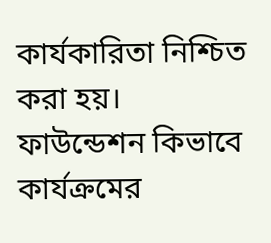কার্যকারিতা নিশ্চিত করা হয়।
ফাউন্ডেশন কিভাবে কার্যক্রমের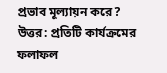প্রভাব মূল্যায়ন করে?
উত্তর: প্রতিটি কার্যক্রমের ফলাফল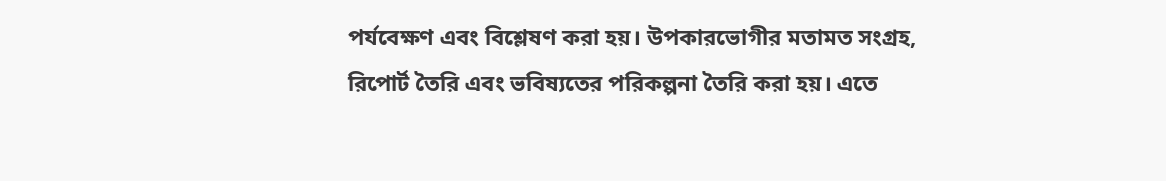পর্যবেক্ষণ এবং বিশ্লেষণ করা হয়। উপকারভোগীর মতামত সংগ্রহ, রিপোর্ট তৈরি এবং ভবিষ্যতের পরিকল্পনা তৈরি করা হয়। এতে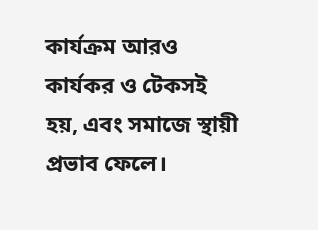কার্যক্রম আরও কার্যকর ও টেকসই হয়, এবং সমাজে স্থায়ী প্রভাব ফেলে।